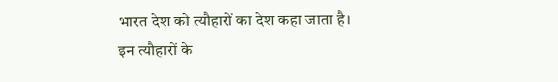भारत देश को त्यौहारों का देश कहा जाता है। इन त्यौहारों के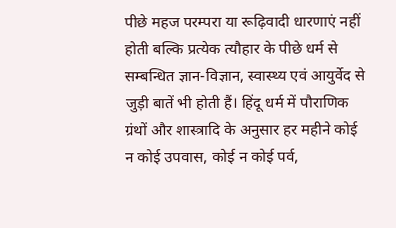पीछे महज परम्परा या रूढ़िवादी धारणाएं नहीं होती बल्कि प्रत्येक त्यौहार के पीछे धर्म से सम्बन्धित ज्ञान-विज्ञान, स्वास्थ्य एवं आयुर्वेद से जुड़ी बातें भी होती हैं। हिंदू धर्म में पौराणिक ग्रंथों और शास्त्रादि के अनुसार हर महीने कोई न कोई उपवास, कोई न कोई पर्व,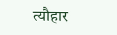त्यौहार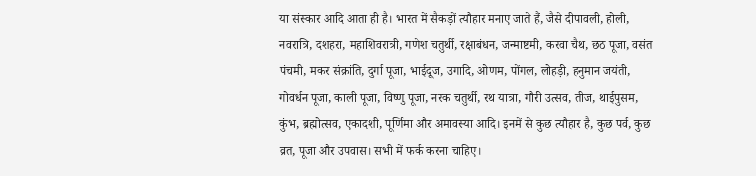या संस्कार आदि आता ही है। भारत में सैकड़ों त्यौहार मनाए जाते हैं, जैसे दीपावली, होली, नवरात्रि, दशहरा, महाशिवरात्री, गणेश चतुर्थी, रक्षाबंधन, जन्माष्टमी, करवा चैथ, छठ पूजा, वसंत पंचमी, मकर संक्रांति, दुर्गा पूजा, भाईदूज, उगादि, ओणम, पोंगल, लोहड़ी, हनुमान जयंती, गोवर्धन पूजा, काली पूजा, विष्णु पूजा, नरक चतुर्थी, रथ यात्रा, गौरी उत्सव, तीज, थाईपुसम, कुंभ, ब्रह्मोत्सव, एकादशी, पूर्णिमा और अमावस्या आदि। इनमें से कुछ त्यौहार है, कुछ पर्व, कुछ व्रत, पूजा और उपवास। सभी में फर्क करना चाहिए।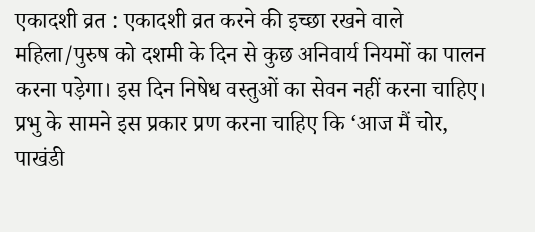एकादशी व्रत : एकादशी व्रत करने की इच्छा रखने वाले महिला/पुरुष को दशमी के दिन से कुछ अनिवार्य नियमों का पालन करना पड़ेगा। इस दिन निषेध वस्तुओं का सेवन नहीं करना चाहिए। प्रभु के सामने इस प्रकार प्रण करना चाहिए कि ‘आज मैं चोर, पाखंडी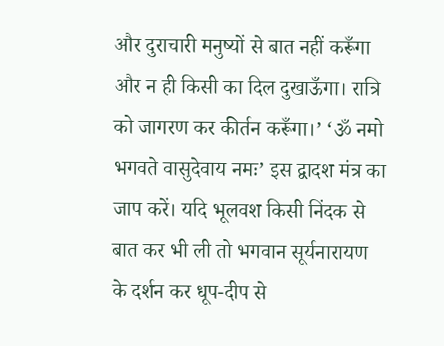और दुराचारी मनुष्यों से बात नहीं करूँगा और न ही किसी का दिल दुखाऊँगा। रात्रि को जागरण कर कीर्तन करूँगा।’ ‘ॐ नमो भगवते वासुदेवाय नमः’ इस द्वादश मंत्र का जाप करें। यदि भूलवश किसी निंदक से बात कर भी ली तो भगवान सूर्यनारायण के दर्शन कर धूप-दीप से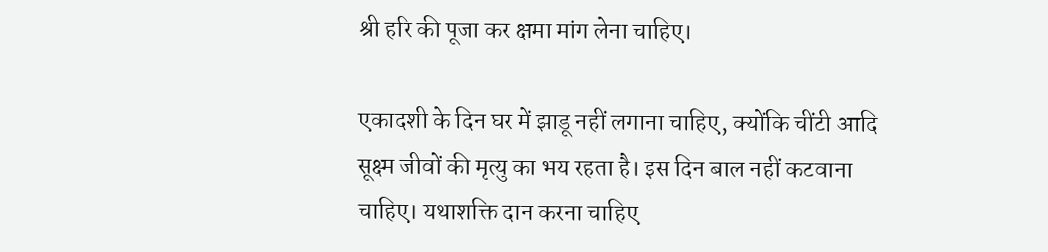श्री हरि की पूजा कर क्षमा मांग लेना चाहिए।

एकादशी के दिन घर में झाडू नहीं लगाना चाहिए, क्योंकि चींटी आदि सूक्ष्म जीवों की मृत्यु का भय रहता है। इस दिन बाल नहीं कटवाना चाहिए। यथाशक्ति दान करना चाहिए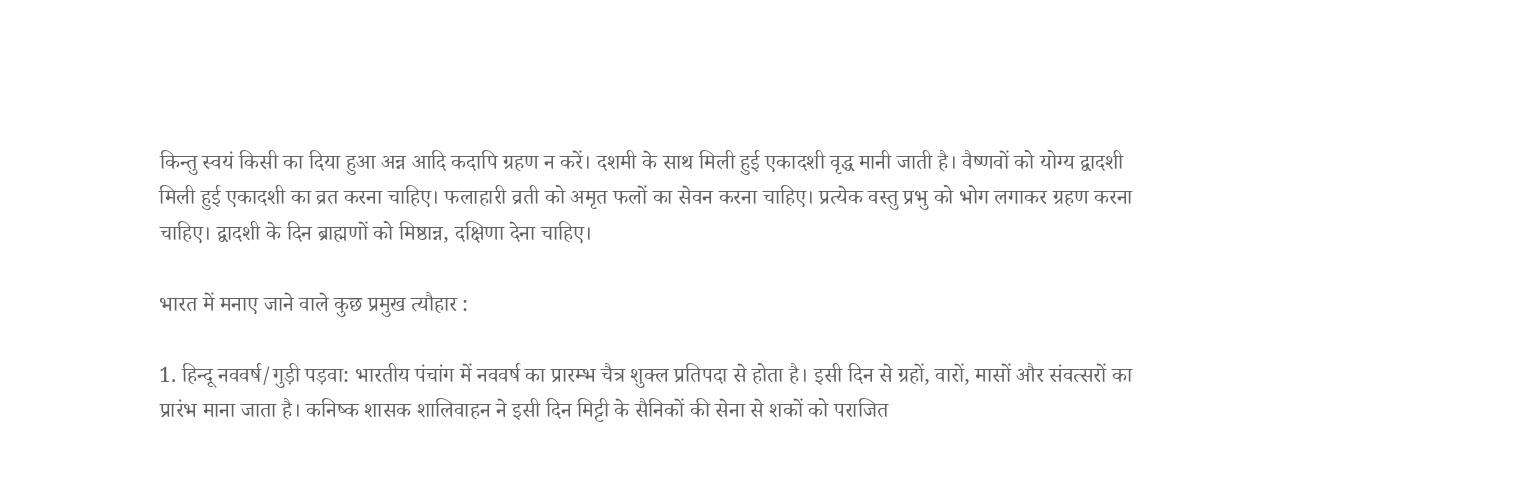किन्तु स्वयं किसी का दिया हुआ अन्न आदि कदापि ग्रहण न करें। दशमी के साथ मिली हुई एकादशी वृद्ध मानी जाती है। वैष्णवों को योग्य द्वादशी मिली हुई एकादशी का व्रत करना चाहिए। फलाहारी व्रती को अमृत फलों का सेवन करना चाहिए। प्रत्येक वस्तु प्रभु को भोग लगाकर ग्रहण करना चाहिए। द्वादशी के दिन ब्राह्मणों को मिष्ठान्न, दक्षिणा देना चाहिए।

भारत में मनाए जाने वाले कुछ प्रमुख त्यौहार :

1. हिन्दू नववर्ष/गुड़ी पड़वा: भारतीय पंचांग में नववर्ष का प्रारम्भ चैत्र शुक्ल प्रतिपदा से होता है। इसी दिन से ग्रहों, वारों, मासों और संवत्सरों का प्रारंभ माना जाता है। कनिष्क शासक शालिवाहन ने इसी दिन मिट्टी के सैनिकों की सेना से शकों को पराजित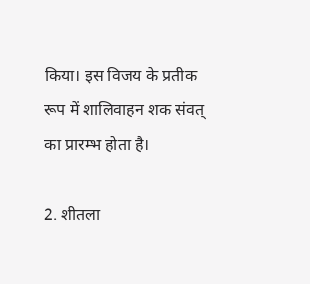किया। इस विजय के प्रतीक रूप में शालिवाहन शक संवत् का प्रारम्भ होता है।

2. शीतला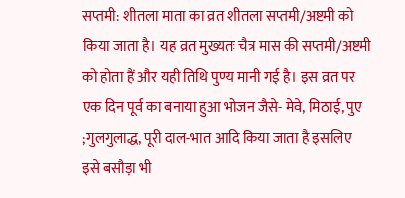सप्तमी: शीतला माता का व्रत शीतला सप्तमी/अष्टमी को किया जाता है। यह व्रत मुख्यतः चैत्र मास की सप्तमी/अष्टमी को होता हैं और यही तिथि पुण्य मानी गई है। इस व्रत पर एक दिन पूर्व का बनाया हुआ भोजन जैसे- मेवे, मिठाई, पुए ;गुलगुलाद्ध, पूरी दाल-भात आदि किया जाता है इसलिए इसे बसौड़ा भी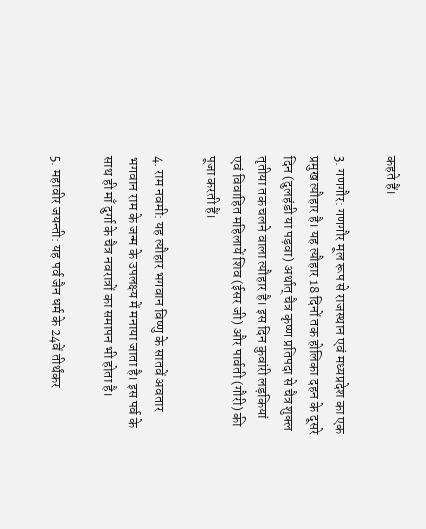कहते हैं।

3. गणगौर: गणगौर मूल रूप से राजस्थान एवं मध्यप्रदेश का एक प्रमुख त्यौहार है। यह त्यौहार 18 दिनों तक होलिका दहन के दूसरे दिन (दुलहंडी या पड़वा) अर्थात् चैत्र कृष्ण प्रतिपदा से चैत्र शुक्ल तृतीया तक चलने वाला त्यौहार है। इस दिन कुवांरी लड़कियां एवं विवाहित महिलायें शिव (ईसर जी) और पार्वती (गौरी) की पूजा करती हैं।

4. राम नवमी: यह त्यौहार भगवान विष्णु के सातवें अवतार भगवान राम के जन्म के उपलक्ष्य में मनाया जाता है। इस पर्व के साथ ही माँ दुर्गा के चैत्र नवरात्रों का समापन भी होता है।

5. महावीर जयन्ती: यह पर्व जैन धर्म के 24वें तीर्थंकर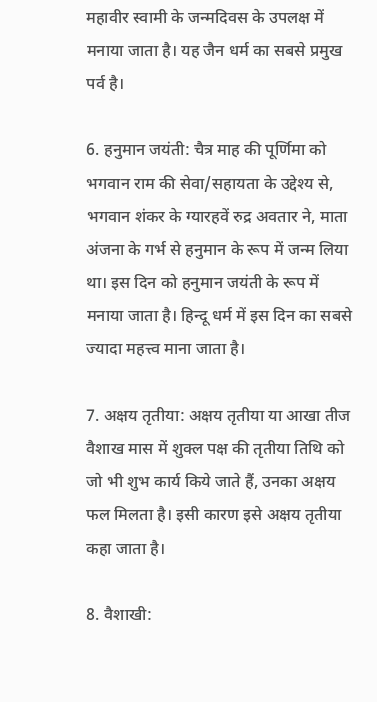महावीर स्वामी के जन्मदिवस के उपलक्ष में मनाया जाता है। यह जैन धर्म का सबसे प्रमुख पर्व है।

6. हनुमान जयंती: चैत्र माह की पूर्णिमा को भगवान राम की सेवा/सहायता के उद्देश्य से, भगवान शंकर के ग्यारहवें रुद्र अवतार ने, माता अंजना के गर्भ से हनुमान के रूप में जन्म लिया था। इस दिन को हनुमान जयंती के रूप में मनाया जाता है। हिन्दू धर्म में इस दिन का सबसे ज्यादा महत्त्व माना जाता है।

7. अक्षय तृतीया: अक्षय तृतीया या आखा तीज वैशाख मास में शुक्ल पक्ष की तृतीया तिथि को जो भी शुभ कार्य किये जाते हैं, उनका अक्षय फल मिलता है। इसी कारण इसे अक्षय तृतीया कहा जाता है।

8. वैशाखी: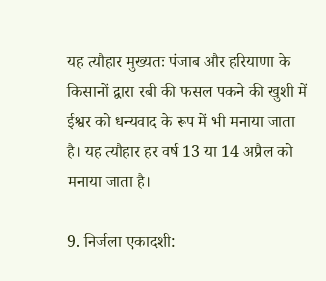यह त्यौहार मुख्यतः पंजाब और हरियाणा के किसानों द्वारा रबी की फसल पकने की खुशी में ईश्वर को धन्यवाद के रूप में भी मनाया जाता है। यह त्यौहार हर वर्ष 13 या 14 अप्रैल को मनाया जाता है।

9. निर्जला एकादशी: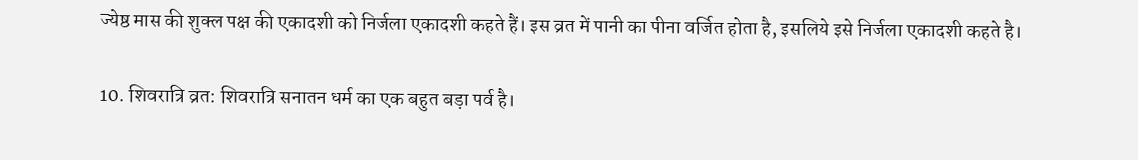ज्येष्ठ मास की शुक्ल पक्ष की एकादशी को निर्जला एकादशी कहते हैं। इस व्रत में पानी का पीना वर्जित होता है, इसलिये इसे निर्जला एकादशी कहते है।

10. शिवरात्रि व्रत: शिवरात्रि सनातन धर्म का एक बहुत बड़ा पर्व है।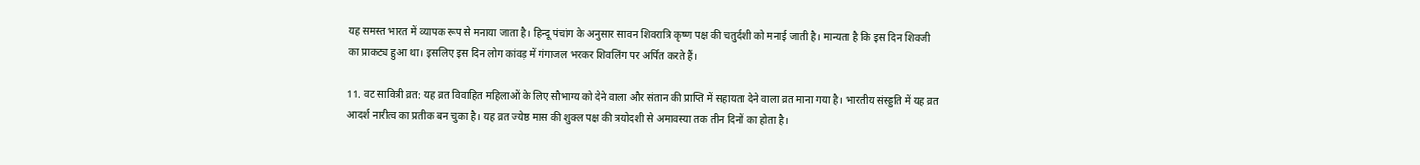यह समस्त भारत में व्यापक रूप से मनाया जाता है। हिन्दू पंचांग के अनुसार सावन शिवरात्रि कृष्ण पक्ष की चतुर्दशी को मनाई जाती है। मान्यता है कि इस दिन शिवजी का प्राकट्य हुआ था। इसलिए इस दिन लोग कांवड़ में गंगाजल भरकर शिवलिंग पर अर्पित करते हैं।

11. वट सावित्री व्रत: यह व्रत विवाहित महिलाओं के लिए सौभाग्य को देने वाला और संतान की प्राप्ति में सहायता देने वाला व्रत माना गया है। भारतीय संस्ड्डति में यह व्रत आदर्श नारीत्व का प्रतीक बन चुका है। यह व्रत ज्येष्ठ मास की शुक्ल पक्ष की त्रयोदशी से अमावस्या तक तीन दिनों का होता है।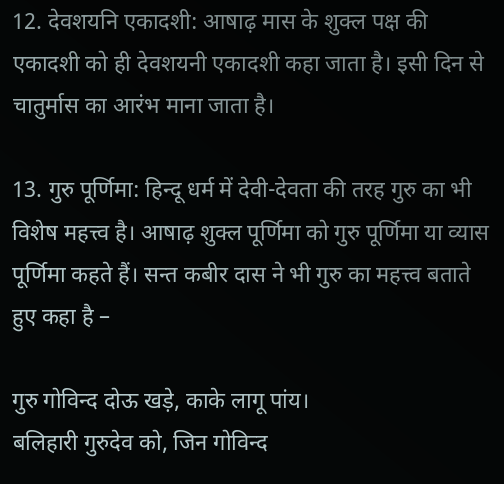12. देवशयनि एकादशी: आषाढ़ मास के शुक्ल पक्ष की एकादशी को ही देवशयनी एकादशी कहा जाता है। इसी दिन से चातुर्मास का आरंभ माना जाता है।

13. गुरु पूर्णिमा: हिन्दू धर्म में देवी-देवता की तरह गुरु का भी विशेष महत्त्व है। आषाढ़ शुक्ल पूर्णिमा को गुरु पूर्णिमा या व्यास पूर्णिमा कहते हैं। सन्त कबीर दास ने भी गुरु का महत्त्व बताते हुए कहा है –

गुरु गोविन्द दोऊ खड़े, काके लागू पांय।
बलिहारी गुरुदेव को, जिन गोविन्द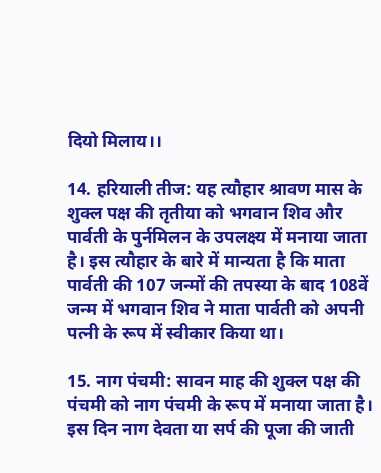दियो मिलाय।।

14. हरियाली तीज: यह त्यौहार श्रावण मास के शुक्ल पक्ष की तृतीया को भगवान शिव और पार्वती के पुर्नमिलन के उपलक्ष्य में मनाया जाता है। इस त्यौहार के बारे में मान्यता है कि माता पार्वती की 107 जन्मों की तपस्या के बाद 108वें जन्म में भगवान शिव ने माता पार्वती को अपनी पत्नी के रूप में स्वीकार किया था।

15. नाग पंचमी: सावन माह की शुक्ल पक्ष की पंचमी को नाग पंचमी के रूप में मनाया जाता है। इस दिन नाग देवता या सर्प की पूजा की जाती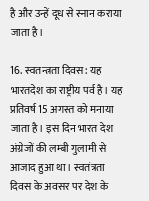है और उन्हें दूध से स्नान कराया जाता है।

16. स्वतन्त्रता दिवस: यह भारतदेश का राष्ट्रीय पर्व है। यह प्रतिवर्ष 15 अगस्त को मनाया जाता है। इस दिन भारत देश अंग्रेजों की लम्बी गुलामी से आजाद हुआ था। स्वतंत्रता दिवस के अवसर पर देश के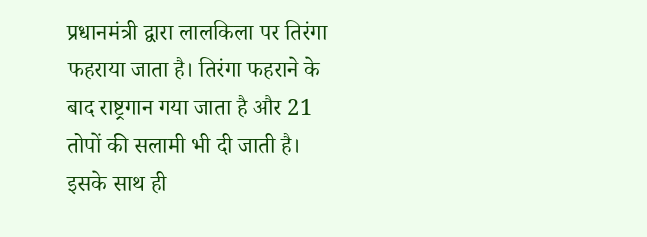प्रधानमंत्री द्वारा लालकिला पर तिरंगा फहराया जाता है। तिरंगा फहराने के बाद राष्ट्रगान गया जाता है और 21 तोपों की सलामी भी दी जाती है। इसके साथ ही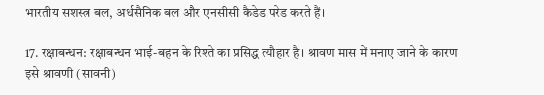भारतीय सशस्त्र बल, अर्धसैनिक बल और एनसीसी कैडेड परेड करते हैं।

17. रक्षाबन्धन: रक्षाबन्धन भाई-बहन के रिश्ते का प्रसिद्ध त्यौहार है। श्रावण मास में मनाए जाने के कारण इसे श्रावणी (सावनी)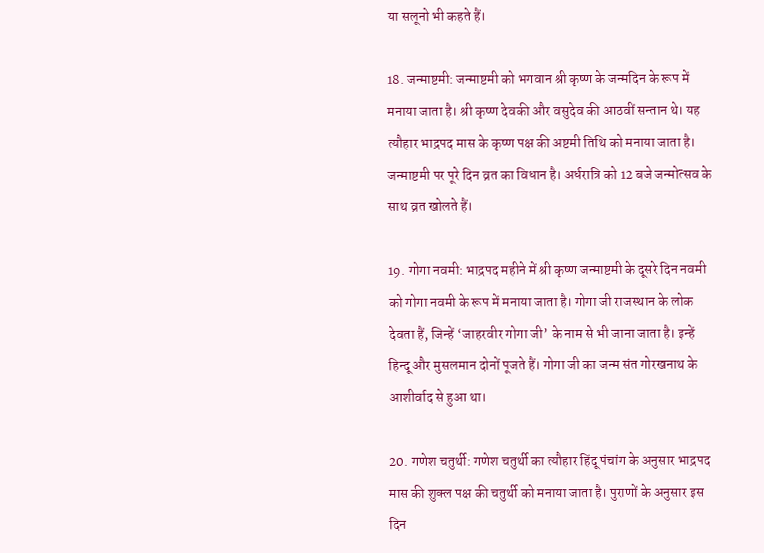या सलूनो भी कहते हैं।

18. जन्माष्टमी: जन्माष्टमी को भगवान श्री कृष्ण के जन्मदिन के रूप में मनाया जाता है। श्री कृष्ण देवकी और वसुदेव की आठवीं सन्तान थे। यह त्यौहार भाद्रपद मास के कृष्ण पक्ष की अष्टमी तिथि को मनाया जाता है। जन्माष्टमी पर पूरे दिन व्रत का विधान है। अर्धरात्रि को 12 बजे जन्मोत्सव के साथ व्रत खोलते हैं।

19. गोगा नवमी: भाद्रपद महीने में श्री कृष्ण जन्माष्टमी के दूसरे दिन नवमी को गोगा नवमी के रूप में मनाया जाता है। गोगा जी राजस्थान के लोक देवता हैं, जिन्हें ‘जाहरवीर गोगा जी’ के नाम से भी जाना जाता है। इन्हें हिन्दू और मुसलमान दोनों पूजते हैं। गोगा जी का जन्म संत गोरखनाथ के आशीर्वाद से हुआ था।

20. गणेश चतुर्थी: गणेश चतुर्थी का त्यौहार हिंदू पंचांग के अनुसार भाद्रपद मास की शुक्ल पक्ष की चतुर्थी को मनाया जाता है। पुराणों के अनुसार इस दिन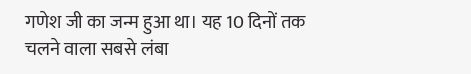गणेश जी का जन्म हुआ था। यह 10 दिनों तक चलने वाला सबसे लंबा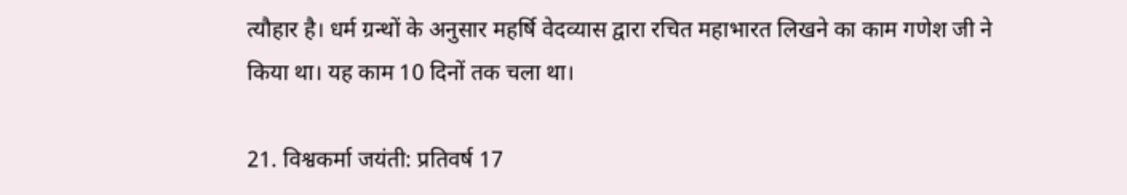त्यौहार है। धर्म ग्रन्थों के अनुसार महर्षि वेदव्यास द्वारा रचित महाभारत लिखने का काम गणेश जी ने किया था। यह काम 10 दिनों तक चला था।

21. विश्वकर्मा जयंती: प्रतिवर्ष 17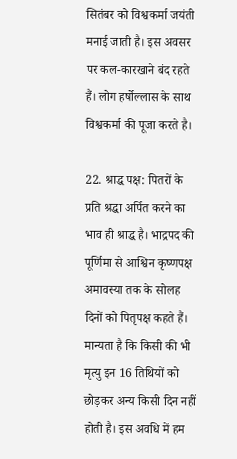सितंबर को विश्वकर्मा जयंती मनाई जाती है। इस अवसर पर कल-कारखाने बंद रहते हैं। लोग हर्षोल्लास के साथ विश्वकर्मा की पूजा करते है।

22. श्राद्ध पक्ष: पितरों के प्रति श्रद्धा अर्पित करने का भाव ही श्राद्ध है। भाद्रपद की पूर्णिमा से आश्विन कृष्णपक्ष अमावस्या तक के सोलह दिनों को पितृपक्ष कहते हैं। मान्यता है कि किसी की भी मृत्यु इन 16 तिथियों को छोड़कर अन्य किसी दिन नहीं होती है। इस अवधि में हम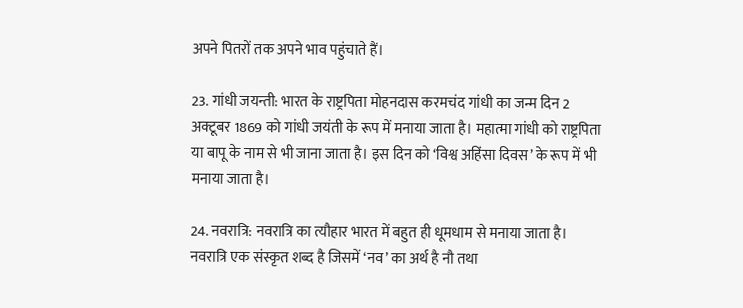अपने पितरों तक अपने भाव पहुंचाते हैं।

23. गांधी जयन्ती: भारत के राष्ट्रपिता मोहनदास करमचंद गांधी का जन्म दिन 2 अक्टूबर 1869 को गांधी जयंती के रूप में मनाया जाता है। महात्मा गांधी को राष्ट्रपिता या बापू के नाम से भी जाना जाता है। इस दिन को ‘विश्व अहिंसा दिवस’ के रूप में भी मनाया जाता है।

24. नवरात्रि: नवरात्रि का त्यौहार भारत में बहुत ही धूमधाम से मनाया जाता है। नवरात्रि एक संस्कृत शब्द है जिसमें ‘नव’ का अर्थ है नौ तथा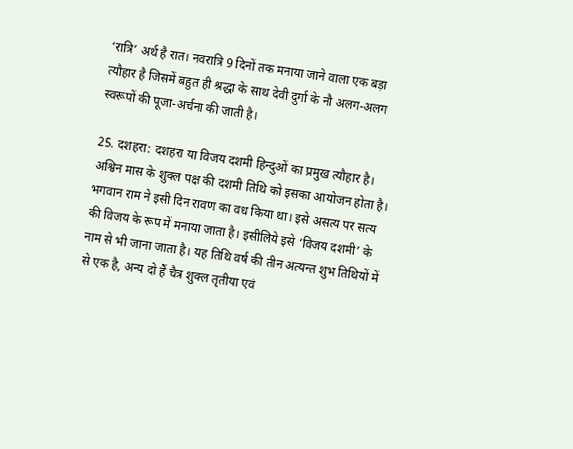‘रात्रि’ अर्थ है रात। नवरात्रि 9 दिनों तक मनाया जाने वाला एक बड़ा त्यौहार है जिसमें बहुत ही श्रद्धा के साथ देवी दुर्गा के नौ अलग-अलग स्वरूपों की पूजा-अर्चना की जाती है।

25. दशहरा: दशहरा या विजय दशमी हिन्दुओं का प्रमुख त्यौहार है। अश्विन मास के शुक्ल पक्ष की दशमी तिथि को इसका आयोजन होता है। भगवान राम ने इसी दिन रावण का वध किया था। इसे असत्य पर सत्य की विजय के रूप में मनाया जाता है। इसीलिये इसे ‘विजय दशमी’ के नाम से भी जाना जाता है। यह तिथि वर्ष की तीन अत्यन्त शुभ तिथियों में से एक है, अन्य दो हैं चैत्र शुक्ल तृतीया एवं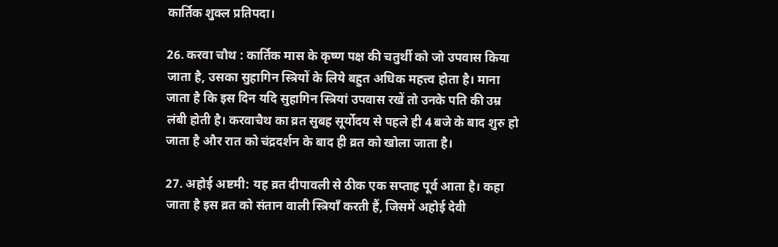कार्तिक शुक्ल प्रतिपदा।

26. करवा चौथ : कार्तिक मास के कृष्ण पक्ष की चतुर्थी को जो उपवास किया जाता है, उसका सुहागिन स्त्रियों के लिये बहुत अधिक महत्त्व होता है। माना जाता है कि इस दिन यदि सुहागिन स्त्रियां उपवास रखें तो उनके पति की उम्र लंबी होती है। करवाचैथ का व्रत सुबह सूर्योदय से पहले ही 4 बजे के बाद शुरु हो जाता है और रात को चंद्रदर्शन के बाद ही व्रत को खोला जाता है।

27. अहोई अष्टमी: यह व्रत दीपावली से ठीक एक सप्ताह पूर्व आता है। कहा जाता है इस व्रत को संतान वाली स्त्रियाँ करती हैं, जिसमें अहोई देवी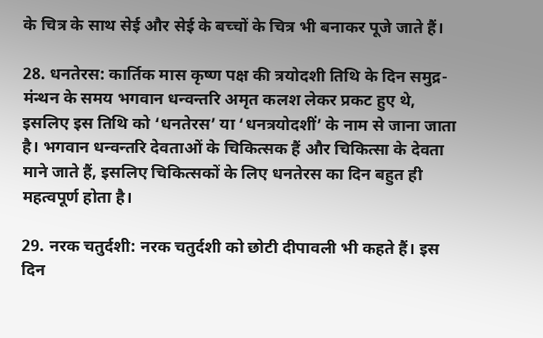के चित्र के साथ सेई और सेई के बच्चों के चित्र भी बनाकर पूजे जाते हैं।

28. धनतेरस: कार्तिक मास कृष्ण पक्ष की त्रयोदशी तिथि के दिन समुद्र-मंन्थन के समय भगवान धन्वन्तरि अमृत कलश लेकर प्रकट हुए थे, इसलिए इस तिथि को ‘धनतेरस’ या ‘धनत्रयोदशीं’ के नाम से जाना जाता है। भगवान धन्वन्तरि देवताओं के चिकित्सक हैं और चिकित्सा के देवता माने जाते हैं, इसलिए चिकित्सकों के लिए धनतेरस का दिन बहुत ही महत्वपूर्ण होता है।

29. नरक चतुर्दशी: नरक चतुर्दशी को छोटी दीपावली भी कहते हैं। इस दिन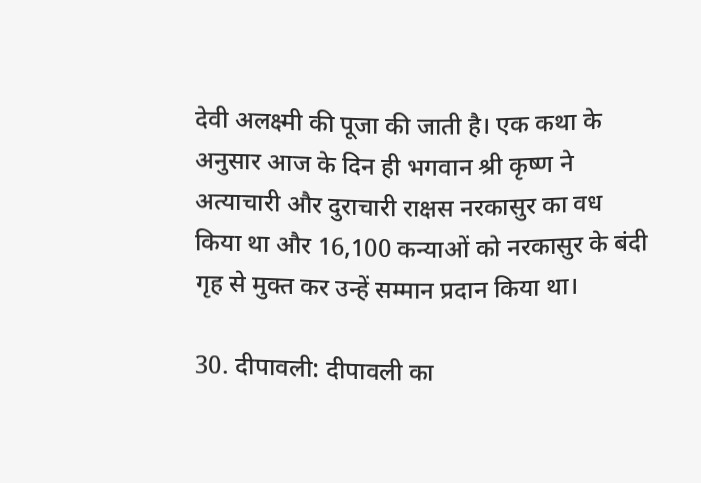देवी अलक्ष्मी की पूजा की जाती है। एक कथा के अनुसार आज के दिन ही भगवान श्री कृष्ण ने अत्याचारी और दुराचारी राक्षस नरकासुर का वध किया था और 16,100 कन्याओं को नरकासुर के बंदी गृह से मुक्त कर उन्हें सम्मान प्रदान किया था।

30. दीपावली: दीपावली का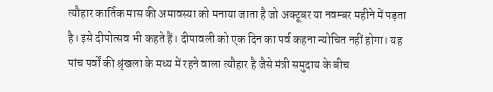त्यौहार कार्तिक मास की अमावस्या को मनाया जाता है जो अक्टूबर या नवम्बर महीने में पड़ता है। इसे दीपोत्सव भी कहते हैं। दीपावली को एक दिन का पर्व कहना न्योचित नहीं होगा। यह पांच पर्वों की श्रृंखला के मध्य में रहने वाला त्यौहार है जैसे मंत्री समुदाय के बीच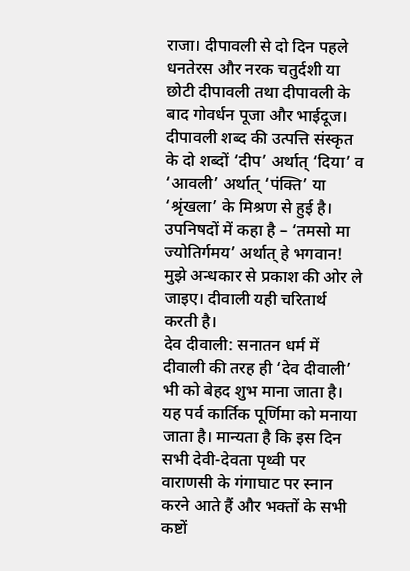राजा। दीपावली से दो दिन पहले धनतेरस और नरक चतुर्दशी या छोटी दीपावली तथा दीपावली के बाद गोवर्धन पूजा और भाईदूज। दीपावली शब्द की उत्पत्ति संस्कृत के दो शब्दों ‘दीप’ अर्थात् ‘दिया’ व ‘आवली’ अर्थात् ‘पंक्ति’ या ‘श्रृंखला’ के मिश्रण से हुई है। उपनिषदों में कहा है – ‘तमसो मा ज्योतिर्गमय’ अर्थात् हे भगवान! मुझे अन्धकार से प्रकाश की ओर ले जाइए। दीवाली यही चरितार्थ करती है।
देव दीवाली: सनातन धर्म में दीवाली की तरह ही ‘देव दीवाली’ भी को बेहद शुभ माना जाता है। यह पर्व कार्तिक पूर्णिमा को मनाया जाता है। मान्यता है कि इस दिन सभी देवी-देवता पृथ्वी पर वाराणसी के गंगाघाट पर स्नान करने आते हैं और भक्तों के सभी कष्टों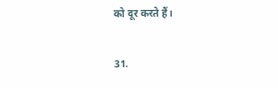को दूर करते हैं।

31.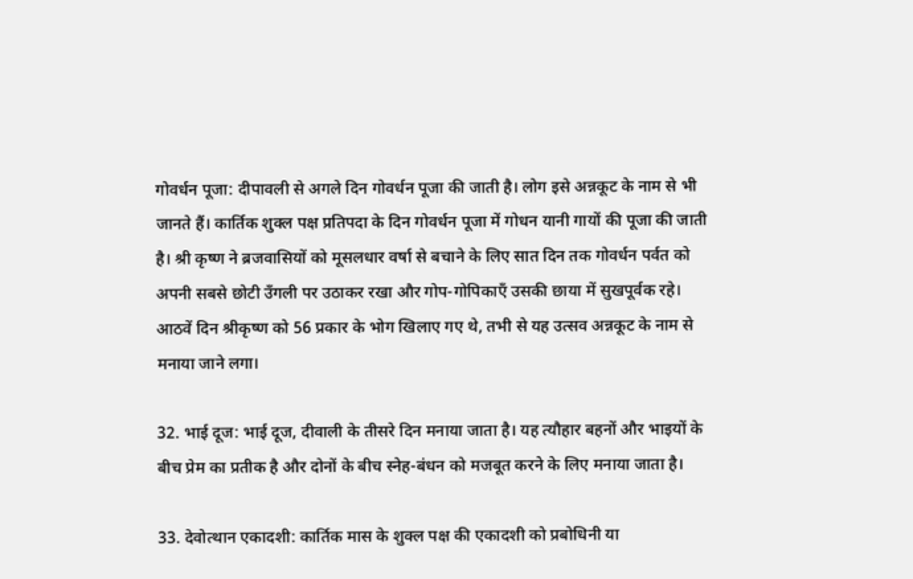गोवर्धन पूजा: दीपावली से अगले दिन गोवर्धन पूजा की जाती है। लोग इसे अन्नकूट के नाम से भी जानते हैं। कार्तिक शुक्ल पक्ष प्रतिपदा के दिन गोवर्धन पूजा में गोधन यानी गायों की पूजा की जाती है। श्री कृष्ण ने ब्रजवासियों को मूसलधार वर्षा से बचाने के लिए सात दिन तक गोवर्धन पर्वत को अपनी सबसे छोटी उँगली पर उठाकर रखा और गोप-गोपिकाएँ उसकी छाया में सुखपूर्वक रहे। आठवें दिन श्रीकृष्ण को 56 प्रकार के भोग खिलाए गए थे, तभी से यह उत्सव अन्नकूट के नाम से मनाया जाने लगा।

32. भाई दूज: भाई दूज, दीवाली के तीसरे दिन मनाया जाता है। यह त्यौहार बहनों और भाइयों के बीच प्रेम का प्रतीक है और दोनों के बीच स्नेह-बंधन को मजबूत करने के लिए मनाया जाता है।

33. देवोत्थान एकादशी: कार्तिक मास के शुक्ल पक्ष की एकादशी को प्रबोधिनी या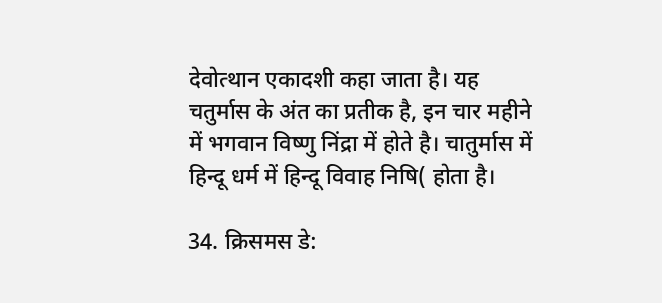देवोत्थान एकादशी कहा जाता है। यह चतुर्मास के अंत का प्रतीक है, इन चार महीने में भगवान विष्णु निंद्रा में होते है। चातुर्मास में हिन्दू धर्म में हिन्दू विवाह निषि( होता है।

34. क्रिसमस डे: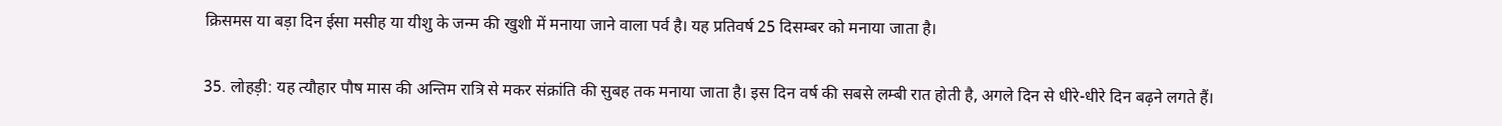क्रिसमस या बड़ा दिन ईसा मसीह या यीशु के जन्म की खुशी में मनाया जाने वाला पर्व है। यह प्रतिवर्ष 25 दिसम्बर को मनाया जाता है।

35. लोहड़ी: यह त्यौहार पौष मास की अन्तिम रात्रि से मकर संक्रांति की सुबह तक मनाया जाता है। इस दिन वर्ष की सबसे लम्बी रात होती है, अगले दिन से धीरे-धीरे दिन बढ़ने लगते हैं।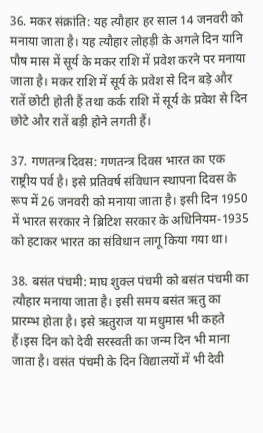36. मकर संक्रांति: यह त्यौहार हर साल 14 जनवरी को मनाया जाता है। यह त्यौहार लोहड़ी के अगले दिन यानि पौष मास में सूर्य के मकर राशि में प्रवेश करने पर मनाया जाता है। मकर राशि में सूर्य के प्रवेश से दिन बड़े और रातें छोटी होती हैं तथा कर्क राशि में सूर्य के प्रवेश से दिन छोटे और रातें बड़ी होने लगती हैं।

37. गणतन्त्र दिवस: गणतन्त्र दिवस भारत का एक राष्ट्रीय पर्व है। इसे प्रतिवर्ष संविधान स्थापना दिवस के रूप में 26 जनवरी को मनाया जाता है। इसी दिन 1950 में भारत सरकार ने ब्रिटिश सरकार के अधिनियम-1935 को हटाकर भारत का संविधान लागू किया गया था।

38. बसंत पंचमी: माघ शुक्ल पंचमी को बसंत पंचमी का त्यौहार मनाया जाता है। इसी समय बसंत ऋतु का प्रारम्भ होता है। इसे ऋतुराज या मधुमास भी कहते हैं।इस दिन को देवी सरस्वती का जन्म दिन भी माना जाता है। वसंत पंचमी के दिन विद्यालयों में भी देवी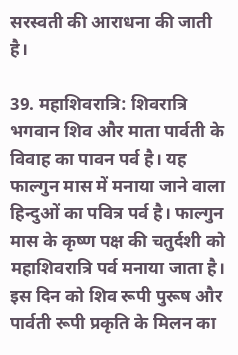सरस्वती की आराधना की जाती है।

39. महाशिवरात्रि: शिवरात्रि भगवान शिव और माता पार्वती के विवाह का पावन पर्व है। यह फाल्गुन मास में मनाया जाने वाला हिन्दुओं का पवित्र पर्व है। फाल्गुन मास के कृष्ण पक्ष की चतुर्दशी को महाशिवरात्रि पर्व मनाया जाता है। इस दिन को शिव रूपी पुरूष और पार्वती रूपी प्रकृति के मिलन का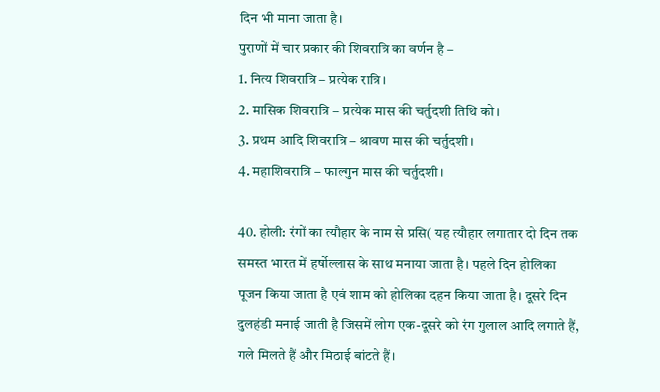दिन भी माना जाता है।
पुराणों में चार प्रकार की शिवरात्रि का वर्णन है –
1. नित्य शिवरात्रि – प्रत्येक रात्रि।
2. मासिक शिवरात्रि – प्रत्येक मास की चर्तुदशी तिथि को।
3. प्रथम आदि शिवरात्रि – श्रावण मास की चर्तुदशी।
4. महाशिवरात्रि – फाल्गुन मास की चर्तुदशी।

40. होली: रंगों का त्यौहार के नाम से प्रसि( यह त्यौहार लगातार दो दिन तक समस्त भारत में हर्षोल्लास के साथ मनाया जाता है। पहले दिन होलिका पूजन किया जाता है एवं शाम को होलिका दहन किया जाता है। दूसरे दिन दुलहंडी मनाई जाती है जिसमें लोग एक-दूसरे को रंग गुलाल आदि लगाते हैं, गले मिलते हैं और मिठाई बांटते हैं।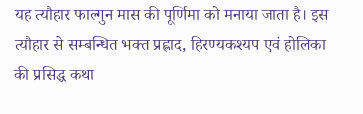यह त्यौहार फाल्गुन मास की पूर्णिमा को मनाया जाता है। इस त्यौहार से सम्बन्धित भक्त प्रह्लाद, हिरण्यकश्यप एवं होलिका की प्रसिद्ध कथा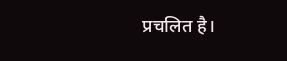प्रचलित है।